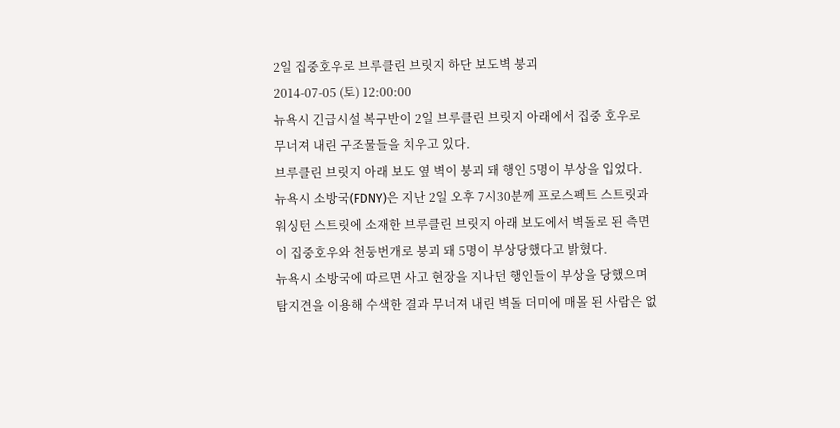2일 집중호우로 브루클린 브릿지 하단 보도벽 붕괴
2014-07-05 (토) 12:00:00
뉴욕시 긴급시설 복구반이 2일 브루클린 브릿지 아래에서 집중 호우로 무너져 내린 구조물들을 치우고 있다.
브루클린 브릿지 아래 보도 옆 벽이 붕괴 돼 행인 5명이 부상을 입었다. 뉴욕시 소방국(FDNY)은 지난 2일 오후 7시30분께 프로스펙트 스트릿과 워싱턴 스트릿에 소재한 브루클린 브릿지 아래 보도에서 벽돌로 된 측면이 집중호우와 천둥번개로 붕괴 돼 5명이 부상당했다고 밝혔다.
뉴욕시 소방국에 따르면 사고 현장을 지나던 행인들이 부상을 당했으며 탐지견을 이용해 수색한 결과 무너져 내린 벽돌 더미에 매몰 된 사람은 없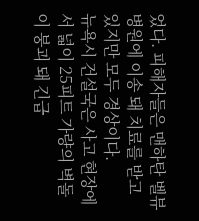었다. 피해자들은 맨하탄 벨뷰 병원에 이송 돼 치료를 받고 있지만 모두 경상이다.
뉴욕시 건설국은 사고 현장에서 넓이 25피트 가량의 벽돌이 붕괴 돼 긴급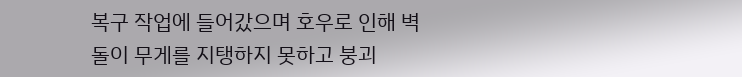복구 작업에 들어갔으며 호우로 인해 벽돌이 무게를 지탱하지 못하고 붕괴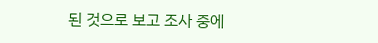된 것으로 보고 조사 중에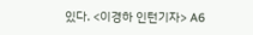있다. <이경하 인턴기자> A6